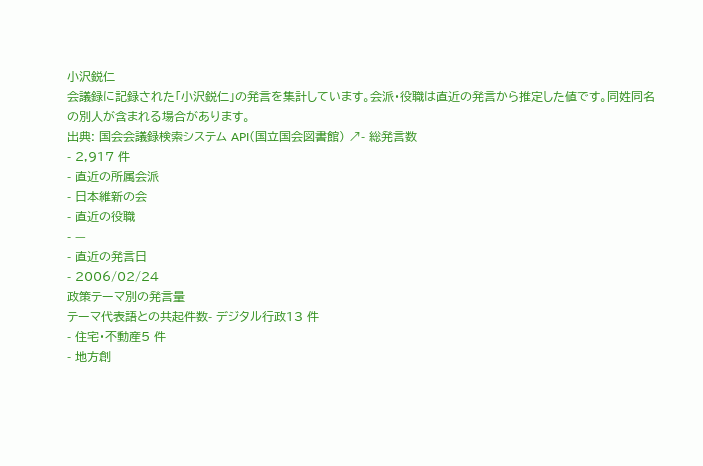小沢鋭仁
会議録に記録された「小沢鋭仁」の発言を集計しています。会派・役職は直近の発言から推定した値です。同姓同名の別人が含まれる場合があります。
出典: 国会会議録検索システム API(国立国会図書館) ↗- 総発言数
- 2,917 件
- 直近の所属会派
- 日本維新の会
- 直近の役職
- —
- 直近の発言日
- 2006/02/24
政策テーマ別の発言量
テーマ代表語との共起件数- デジタル行政13 件
- 住宅・不動産5 件
- 地方創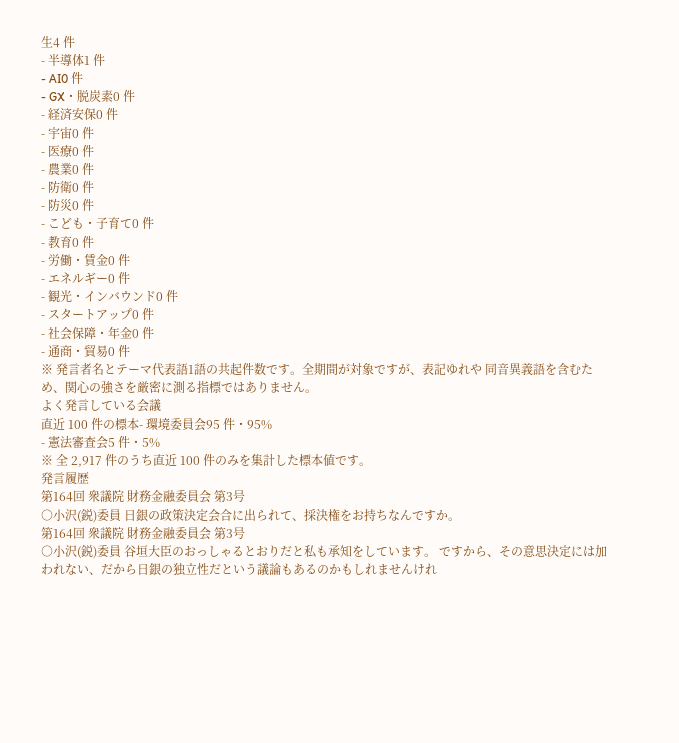生4 件
- 半導体1 件
- AI0 件
- GX・脱炭素0 件
- 経済安保0 件
- 宇宙0 件
- 医療0 件
- 農業0 件
- 防衛0 件
- 防災0 件
- こども・子育て0 件
- 教育0 件
- 労働・賃金0 件
- エネルギー0 件
- 観光・インバウンド0 件
- スタートアップ0 件
- 社会保障・年金0 件
- 通商・貿易0 件
※ 発言者名とテーマ代表語1語の共起件数です。全期間が対象ですが、表記ゆれや 同音異義語を含むため、関心の強さを厳密に測る指標ではありません。
よく発言している会議
直近 100 件の標本- 環境委員会95 件・95%
- 憲法審査会5 件・5%
※ 全 2,917 件のうち直近 100 件のみを集計した標本値です。
発言履歴
第164回 衆議院 財務金融委員会 第3号
○小沢(鋭)委員 日銀の政策決定会合に出られて、採決権をお持ちなんですか。
第164回 衆議院 財務金融委員会 第3号
○小沢(鋭)委員 谷垣大臣のおっしゃるとおりだと私も承知をしています。 ですから、その意思決定には加われない、だから日銀の独立性だという議論もあるのかもしれませんけれ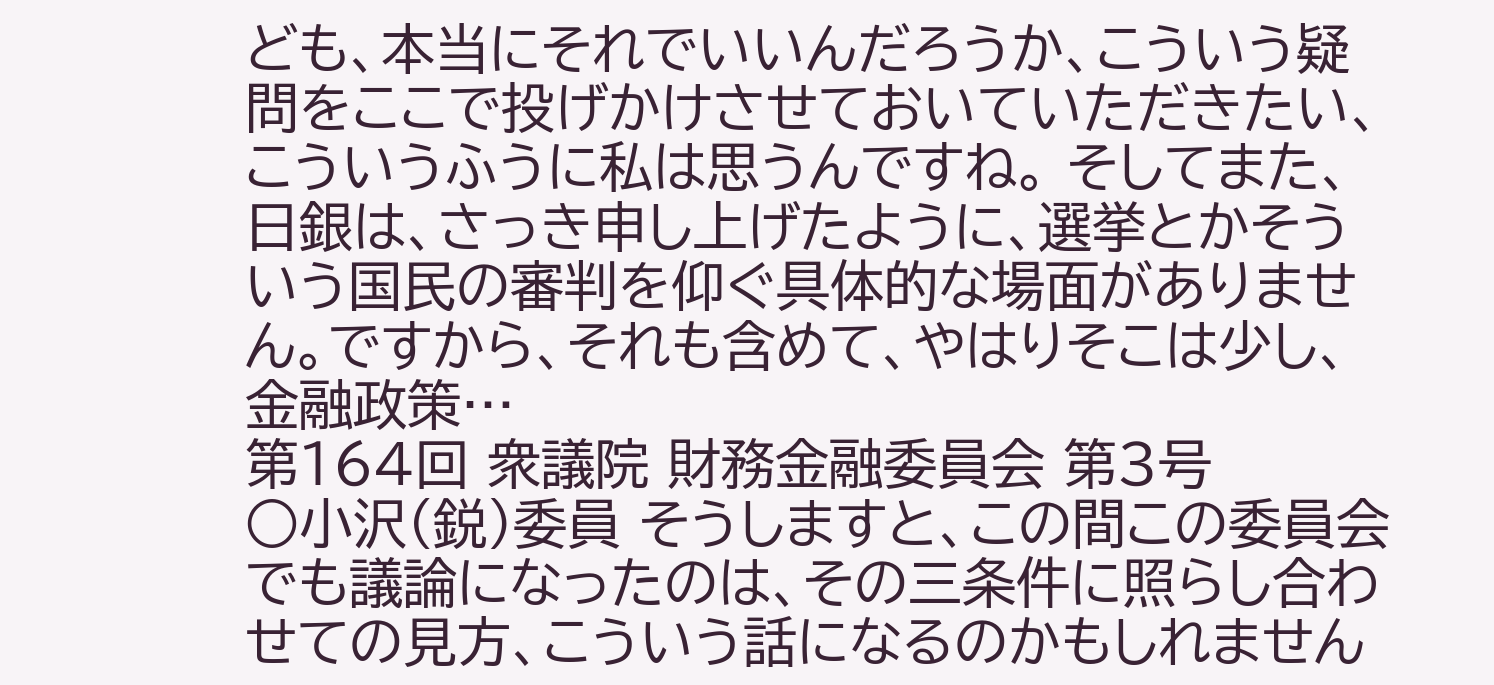ども、本当にそれでいいんだろうか、こういう疑問をここで投げかけさせておいていただきたい、こういうふうに私は思うんですね。 そしてまた、日銀は、さっき申し上げたように、選挙とかそういう国民の審判を仰ぐ具体的な場面がありません。ですから、それも含めて、やはりそこは少し、金融政策…
第164回 衆議院 財務金融委員会 第3号
○小沢(鋭)委員 そうしますと、この間この委員会でも議論になったのは、その三条件に照らし合わせての見方、こういう話になるのかもしれません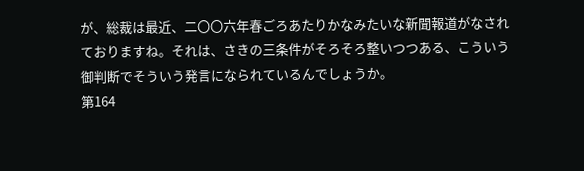が、総裁は最近、二〇〇六年春ごろあたりかなみたいな新聞報道がなされておりますね。それは、さきの三条件がそろそろ整いつつある、こういう御判断でそういう発言になられているんでしょうか。
第164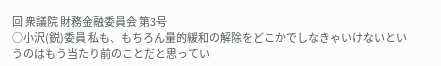回 衆議院 財務金融委員会 第3号
○小沢(鋭)委員 私も、もちろん量的緩和の解除をどこかでしなきゃいけないというのはもう当たり前のことだと思ってい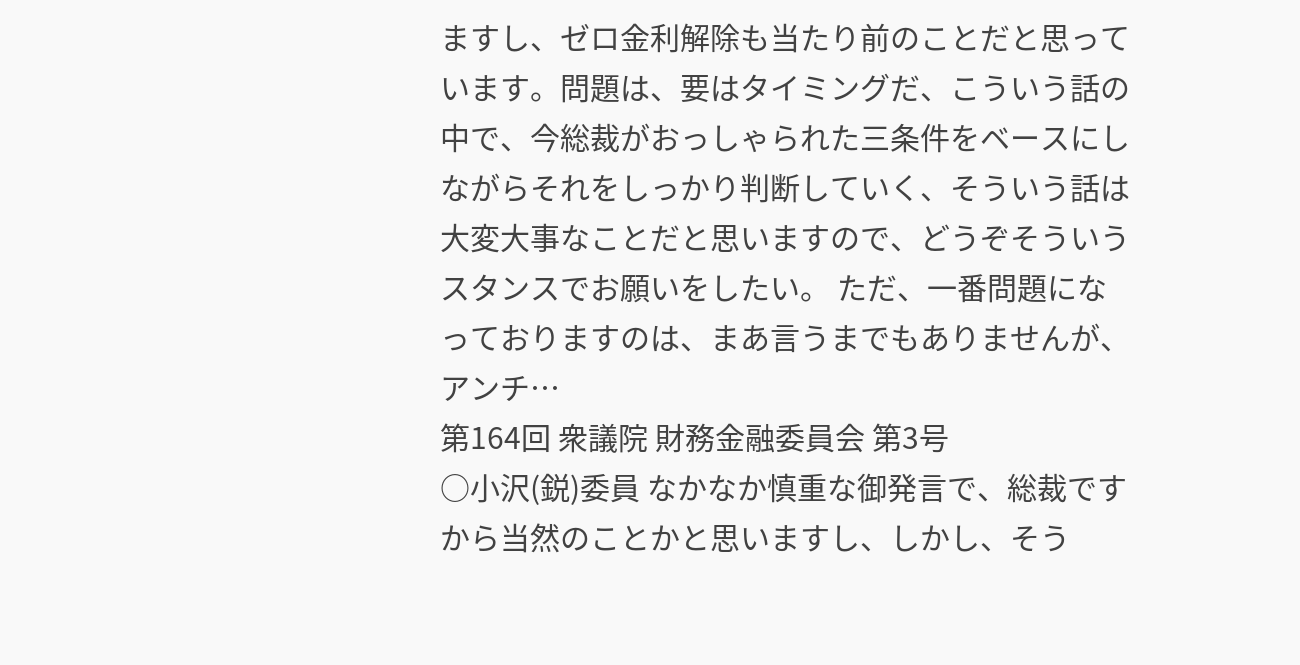ますし、ゼロ金利解除も当たり前のことだと思っています。問題は、要はタイミングだ、こういう話の中で、今総裁がおっしゃられた三条件をベースにしながらそれをしっかり判断していく、そういう話は大変大事なことだと思いますので、どうぞそういうスタンスでお願いをしたい。 ただ、一番問題になっておりますのは、まあ言うまでもありませんが、アンチ…
第164回 衆議院 財務金融委員会 第3号
○小沢(鋭)委員 なかなか慎重な御発言で、総裁ですから当然のことかと思いますし、しかし、そう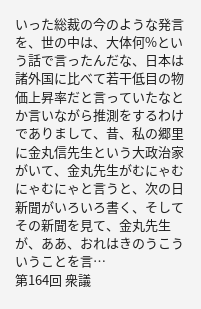いった総裁の今のような発言を、世の中は、大体何%という話で言ったんだな、日本は諸外国に比べて若干低目の物価上昇率だと言っていたなとか言いながら推測をするわけでありまして、昔、私の郷里に金丸信先生という大政治家がいて、金丸先生がむにゃむにゃむにゃと言うと、次の日新聞がいろいろ書く、そしてその新聞を見て、金丸先生が、ああ、おれはきのうこういうことを言…
第164回 衆議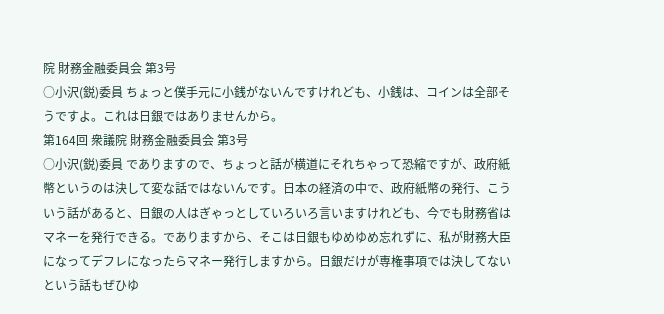院 財務金融委員会 第3号
○小沢(鋭)委員 ちょっと僕手元に小銭がないんですけれども、小銭は、コインは全部そうですよ。これは日銀ではありませんから。
第164回 衆議院 財務金融委員会 第3号
○小沢(鋭)委員 でありますので、ちょっと話が横道にそれちゃって恐縮ですが、政府紙幣というのは決して変な話ではないんです。日本の経済の中で、政府紙幣の発行、こういう話があると、日銀の人はぎゃっとしていろいろ言いますけれども、今でも財務省はマネーを発行できる。でありますから、そこは日銀もゆめゆめ忘れずに、私が財務大臣になってデフレになったらマネー発行しますから。日銀だけが専権事項では決してないという話もぜひゆ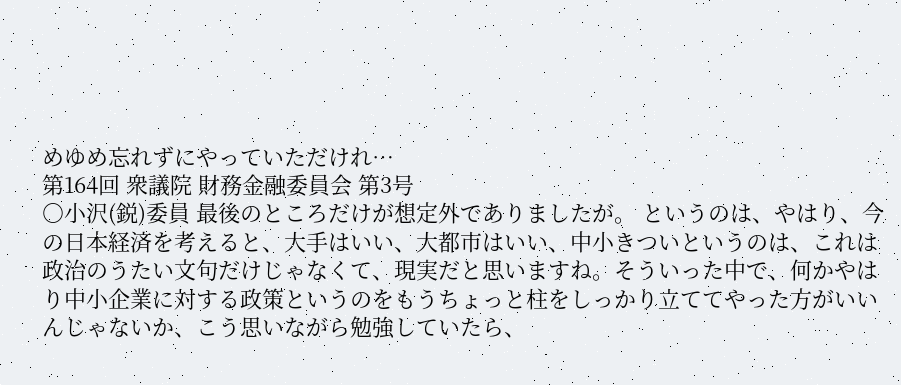めゆめ忘れずにやっていただけれ…
第164回 衆議院 財務金融委員会 第3号
○小沢(鋭)委員 最後のところだけが想定外でありましたが。 というのは、やはり、今の日本経済を考えると、大手はいい、大都市はいい、中小きついというのは、これは政治のうたい文句だけじゃなくて、現実だと思いますね。そういった中で、何かやはり中小企業に対する政策というのをもうちょっと柱をしっかり立ててやった方がいいんじゃないか、こう思いながら勉強していたら、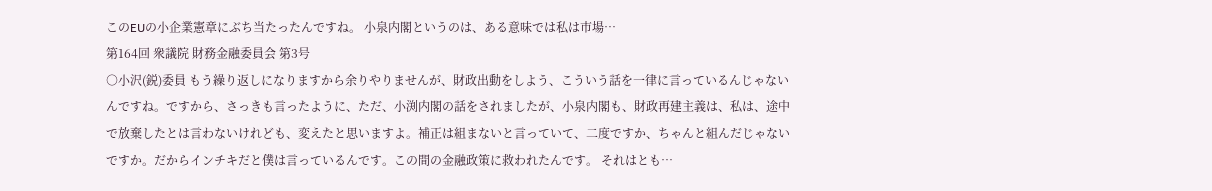このEUの小企業憲章にぶち当たったんですね。 小泉内閣というのは、ある意味では私は市場…
第164回 衆議院 財務金融委員会 第3号
○小沢(鋭)委員 もう繰り返しになりますから余りやりませんが、財政出動をしよう、こういう話を一律に言っているんじゃないんですね。ですから、さっきも言ったように、ただ、小渕内閣の話をされましたが、小泉内閣も、財政再建主義は、私は、途中で放棄したとは言わないけれども、変えたと思いますよ。補正は組まないと言っていて、二度ですか、ちゃんと組んだじゃないですか。だからインチキだと僕は言っているんです。この間の金融政策に救われたんです。 それはとも…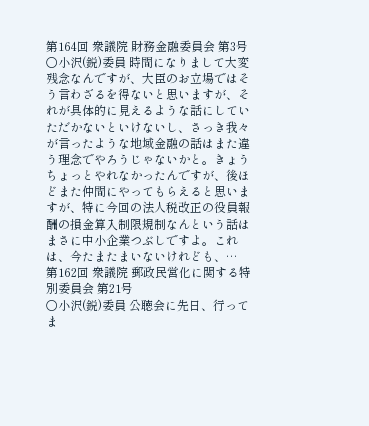第164回 衆議院 財務金融委員会 第3号
○小沢(鋭)委員 時間になりまして大変残念なんですが、大臣のお立場ではそう言わざるを得ないと思いますが、それが具体的に見えるような話にしていただかないといけないし、さっき我々が言ったような地域金融の話はまた違う理念でやろうじゃないかと。きょうちょっとやれなかったんですが、後ほどまた仲間にやってもらえると思いますが、特に今回の法人税改正の役員報酬の損金算入制限規制なんという話はまさに中小企業つぶしですよ。これは、今たまたまいないけれども、…
第162回 衆議院 郵政民営化に関する特別委員会 第21号
○小沢(鋭)委員 公聴会に先日、行ってま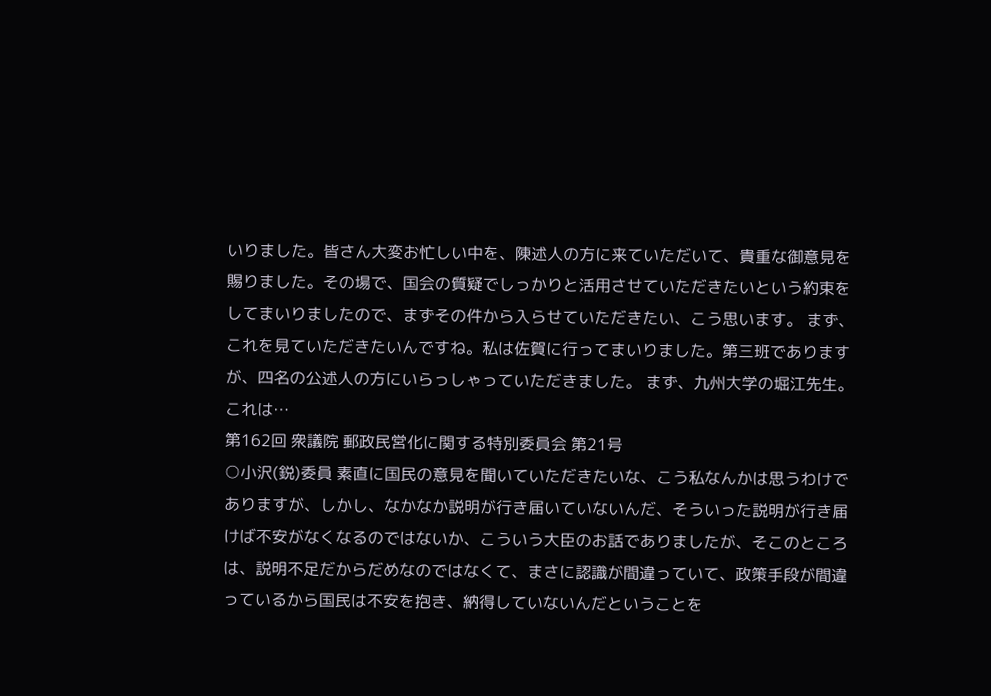いりました。皆さん大変お忙しい中を、陳述人の方に来ていただいて、貴重な御意見を賜りました。その場で、国会の質疑でしっかりと活用させていただきたいという約束をしてまいりましたので、まずその件から入らせていただきたい、こう思います。 まず、これを見ていただきたいんですね。私は佐賀に行ってまいりました。第三班でありますが、四名の公述人の方にいらっしゃっていただきました。 まず、九州大学の堀江先生。これは…
第162回 衆議院 郵政民営化に関する特別委員会 第21号
○小沢(鋭)委員 素直に国民の意見を聞いていただきたいな、こう私なんかは思うわけでありますが、しかし、なかなか説明が行き届いていないんだ、そういった説明が行き届けば不安がなくなるのではないか、こういう大臣のお話でありましたが、そこのところは、説明不足だからだめなのではなくて、まさに認識が間違っていて、政策手段が間違っているから国民は不安を抱き、納得していないんだということを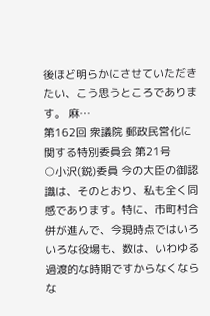後ほど明らかにさせていただきたい、こう思うところであります。 麻…
第162回 衆議院 郵政民営化に関する特別委員会 第21号
○小沢(鋭)委員 今の大臣の御認識は、そのとおり、私も全く同感であります。特に、市町村合併が進んで、今現時点ではいろいろな役場も、数は、いわゆる過渡的な時期ですからなくならな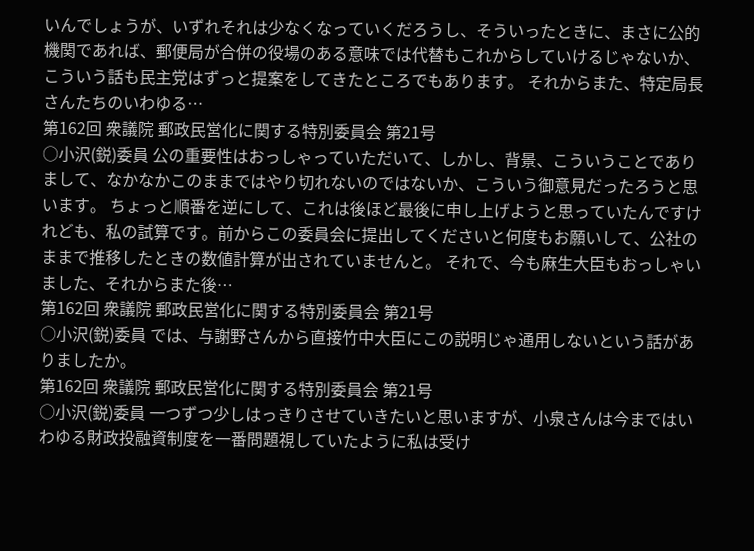いんでしょうが、いずれそれは少なくなっていくだろうし、そういったときに、まさに公的機関であれば、郵便局が合併の役場のある意味では代替もこれからしていけるじゃないか、こういう話も民主党はずっと提案をしてきたところでもあります。 それからまた、特定局長さんたちのいわゆる…
第162回 衆議院 郵政民営化に関する特別委員会 第21号
○小沢(鋭)委員 公の重要性はおっしゃっていただいて、しかし、背景、こういうことでありまして、なかなかこのままではやり切れないのではないか、こういう御意見だったろうと思います。 ちょっと順番を逆にして、これは後ほど最後に申し上げようと思っていたんですけれども、私の試算です。前からこの委員会に提出してくださいと何度もお願いして、公社のままで推移したときの数値計算が出されていませんと。 それで、今も麻生大臣もおっしゃいました、それからまた後…
第162回 衆議院 郵政民営化に関する特別委員会 第21号
○小沢(鋭)委員 では、与謝野さんから直接竹中大臣にこの説明じゃ通用しないという話がありましたか。
第162回 衆議院 郵政民営化に関する特別委員会 第21号
○小沢(鋭)委員 一つずつ少しはっきりさせていきたいと思いますが、小泉さんは今まではいわゆる財政投融資制度を一番問題視していたように私は受け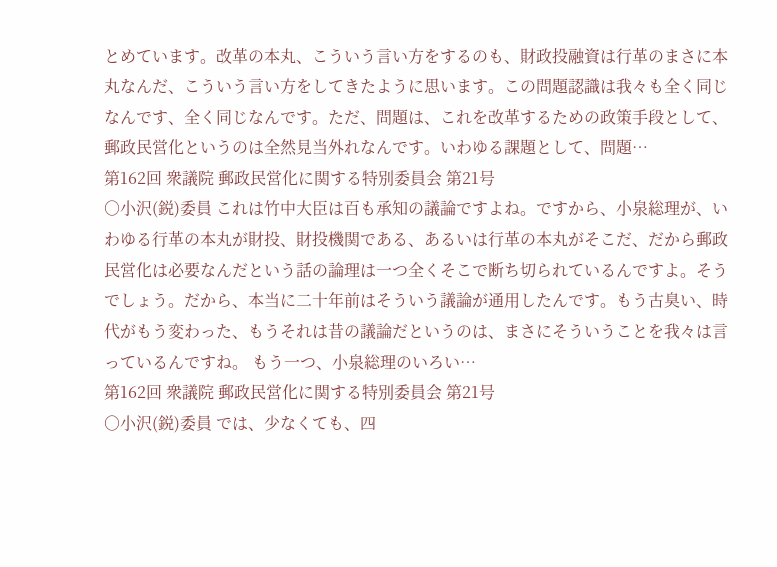とめています。改革の本丸、こういう言い方をするのも、財政投融資は行革のまさに本丸なんだ、こういう言い方をしてきたように思います。この問題認識は我々も全く同じなんです、全く同じなんです。ただ、問題は、これを改革するための政策手段として、郵政民営化というのは全然見当外れなんです。いわゆる課題として、問題…
第162回 衆議院 郵政民営化に関する特別委員会 第21号
○小沢(鋭)委員 これは竹中大臣は百も承知の議論ですよね。ですから、小泉総理が、いわゆる行革の本丸が財投、財投機関である、あるいは行革の本丸がそこだ、だから郵政民営化は必要なんだという話の論理は一つ全くそこで断ち切られているんですよ。そうでしょう。だから、本当に二十年前はそういう議論が通用したんです。もう古臭い、時代がもう変わった、もうそれは昔の議論だというのは、まさにそういうことを我々は言っているんですね。 もう一つ、小泉総理のいろい…
第162回 衆議院 郵政民営化に関する特別委員会 第21号
○小沢(鋭)委員 では、少なくても、四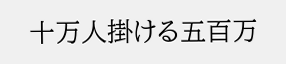十万人掛ける五百万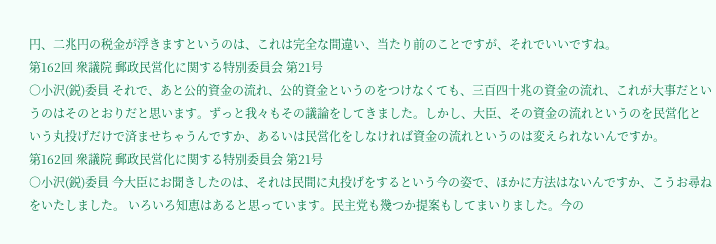円、二兆円の税金が浮きますというのは、これは完全な間違い、当たり前のことですが、それでいいですね。
第162回 衆議院 郵政民営化に関する特別委員会 第21号
○小沢(鋭)委員 それで、あと公的資金の流れ、公的資金というのをつけなくても、三百四十兆の資金の流れ、これが大事だというのはそのとおりだと思います。ずっと我々もその議論をしてきました。しかし、大臣、その資金の流れというのを民営化という丸投げだけで済ませちゃうんですか、あるいは民営化をしなければ資金の流れというのは変えられないんですか。
第162回 衆議院 郵政民営化に関する特別委員会 第21号
○小沢(鋭)委員 今大臣にお聞きしたのは、それは民間に丸投げをするという今の姿で、ほかに方法はないんですか、こうお尋ねをいたしました。 いろいろ知恵はあると思っています。民主党も幾つか提案もしてまいりました。今の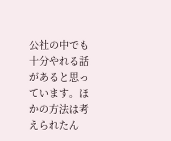公社の中でも十分やれる話があると思っています。ほかの方法は考えられたん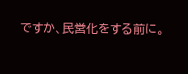ですか、民営化をする前に。